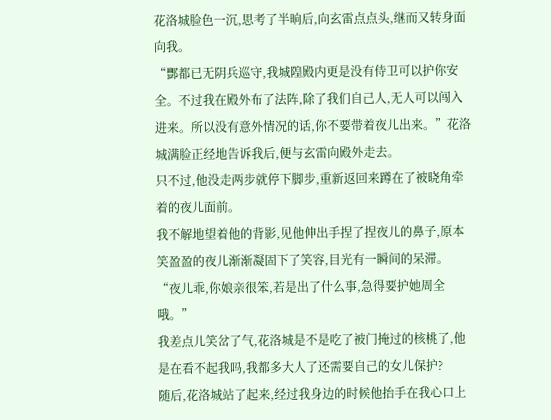花洛城脸色一沉,思考了半晌后,向玄雷点点头,继而又转身面向我。
“酆都已无阴兵巡守,我城隍殿内更是没有侍卫可以护你安全。不过我在殿外布了法阵,除了我们自己人,无人可以闯入进来。所以没有意外情况的话,你不要带着夜儿出来。”花洛城满脸正经地告诉我后,便与玄雷向殿外走去。
只不过,他没走两步就停下脚步,重新返回来蹲在了被晓角牵着的夜儿面前。
我不解地望着他的背影,见他伸出手捏了捏夜儿的鼻子,原本笑盈盈的夜儿渐渐凝固下了笑容,目光有一瞬间的呆滞。
“夜儿乖,你娘亲很笨,若是出了什么事,急得要护她周全哦。”
我差点儿笑岔了气,花洛城是不是吃了被门掩过的核桃了,他是在看不起我吗,我都多大人了还需要自己的女儿保护?
随后,花洛城站了起来,经过我身边的时候他抬手在我心口上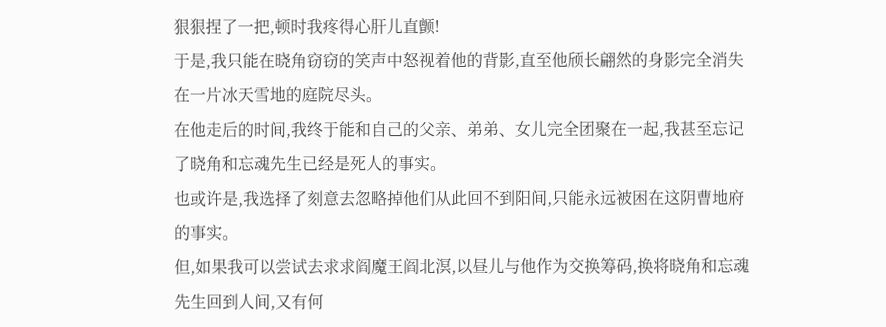狠狠捏了一把,顿时我疼得心肝儿直颤!
于是,我只能在晓角窃窃的笑声中怒视着他的背影,直至他颀长翩然的身影完全消失在一片冰天雪地的庭院尽头。
在他走后的时间,我终于能和自己的父亲、弟弟、女儿完全团聚在一起,我甚至忘记了晓角和忘魂先生已经是死人的事实。
也或许是,我选择了刻意去忽略掉他们从此回不到阳间,只能永远被困在这阴曹地府的事实。
但,如果我可以尝试去求求阎魔王阎北溟,以昼儿与他作为交换筹码,换将晓角和忘魂先生回到人间,又有何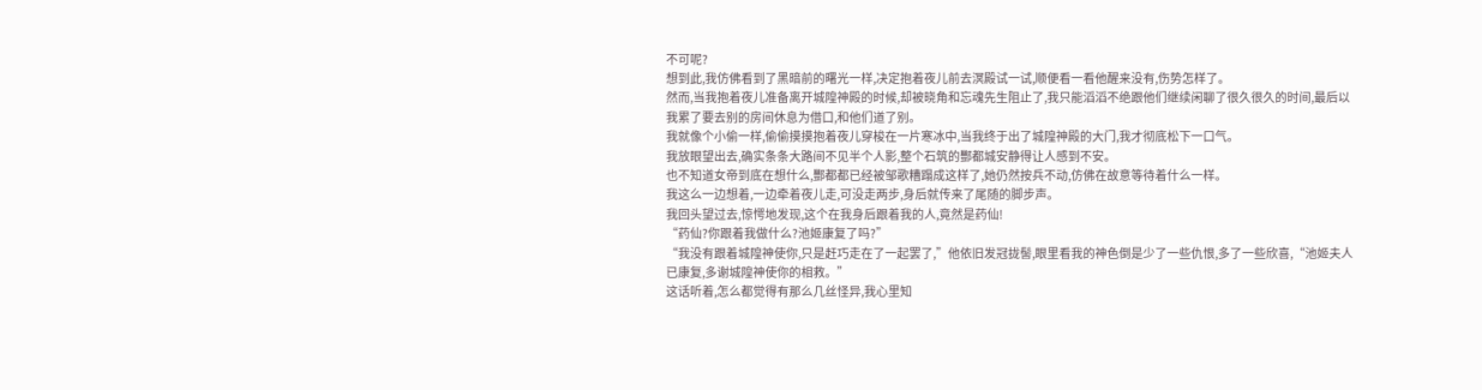不可呢?
想到此,我仿佛看到了黑暗前的曙光一样,决定抱着夜儿前去溟殿试一试,顺便看一看他醒来没有,伤势怎样了。
然而,当我抱着夜儿准备离开城隍神殿的时候,却被晓角和忘魂先生阻止了,我只能滔滔不绝跟他们继续闲聊了很久很久的时间,最后以我累了要去别的房间休息为借口,和他们道了别。
我就像个小偷一样,偷偷摸摸抱着夜儿穿梭在一片寒冰中,当我终于出了城隍神殿的大门,我才彻底松下一口气。
我放眼望出去,确实条条大路间不见半个人影,整个石筑的酆都城安静得让人感到不安。
也不知道女帝到底在想什么,酆都都已经被邹歌糟蹋成这样了,她仍然按兵不动,仿佛在故意等待着什么一样。
我这么一边想着,一边牵着夜儿走,可没走两步,身后就传来了尾随的脚步声。
我回头望过去,惊愕地发现,这个在我身后跟着我的人,竟然是药仙!
“药仙?你跟着我做什么?池姬康复了吗?”
“我没有跟着城隍神使你,只是赶巧走在了一起罢了,”他依旧发冠拢髻,眼里看我的神色倒是少了一些仇恨,多了一些欣喜,“池姬夫人已康复,多谢城隍神使你的相救。”
这话听着,怎么都觉得有那么几丝怪异,我心里知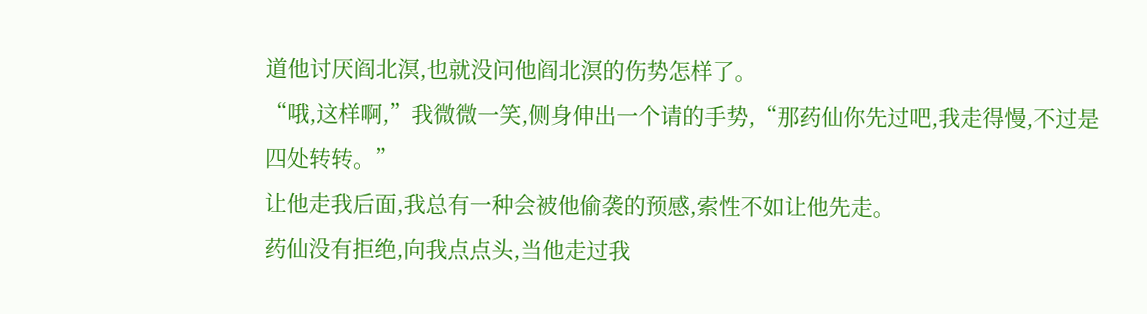道他讨厌阎北溟,也就没问他阎北溟的伤势怎样了。
“哦,这样啊,”我微微一笑,侧身伸出一个请的手势,“那药仙你先过吧,我走得慢,不过是四处转转。”
让他走我后面,我总有一种会被他偷袭的预感,索性不如让他先走。
药仙没有拒绝,向我点点头,当他走过我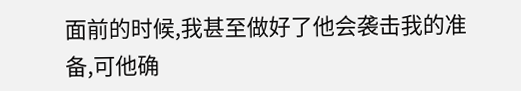面前的时候,我甚至做好了他会袭击我的准备,可他确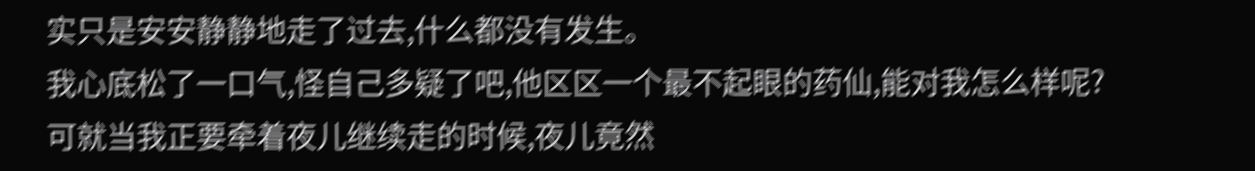实只是安安静静地走了过去,什么都没有发生。
我心底松了一口气,怪自己多疑了吧,他区区一个最不起眼的药仙,能对我怎么样呢?
可就当我正要牵着夜儿继续走的时候,夜儿竟然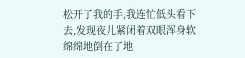松开了我的手,我连忙低头看下去,发现夜儿紧闭着双眼浑身软绵绵地倒在了地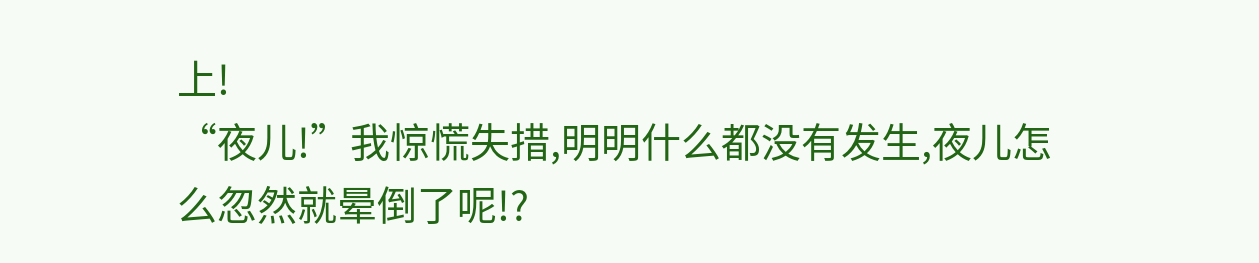上!
“夜儿!”我惊慌失措,明明什么都没有发生,夜儿怎么忽然就晕倒了呢!?